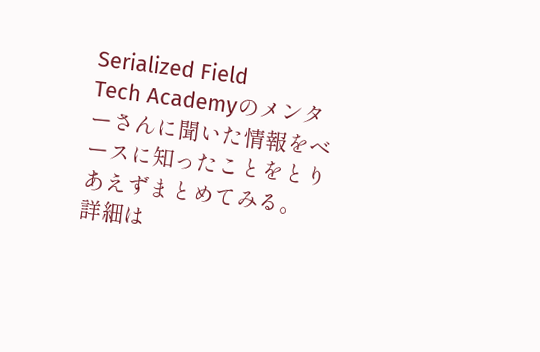Serialized Field
Tech Academyのメンターさんに聞いた情報をベースに知ったことをとりあえずまとめてみる。
詳細は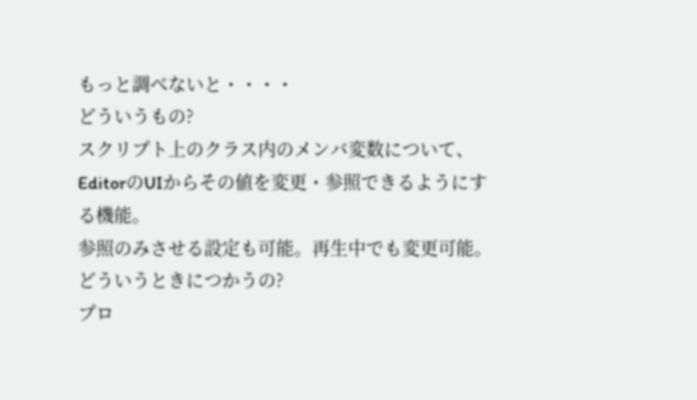もっと調べないと・・・・
どういうもの?
スクリプト上のクラス内のメンバ変数について、EditorのUIからその値を変更・参照できるようにする機能。
参照のみさせる設定も可能。再生中でも変更可能。
どういうときにつかうの?
プロ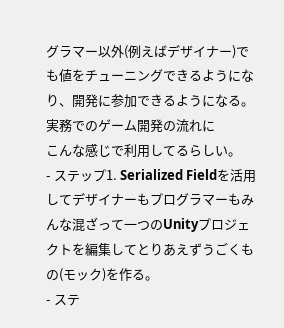グラマー以外(例えばデザイナー)でも値をチューニングできるようになり、開発に参加できるようになる。
実務でのゲーム開発の流れに
こんな感じで利用してるらしい。
- ステップ1. Serialized Fieldを活用してデザイナーもプログラマーもみんな混ざって一つのUnityプロジェクトを編集してとりあえずうごくもの(モック)を作る。
- ステ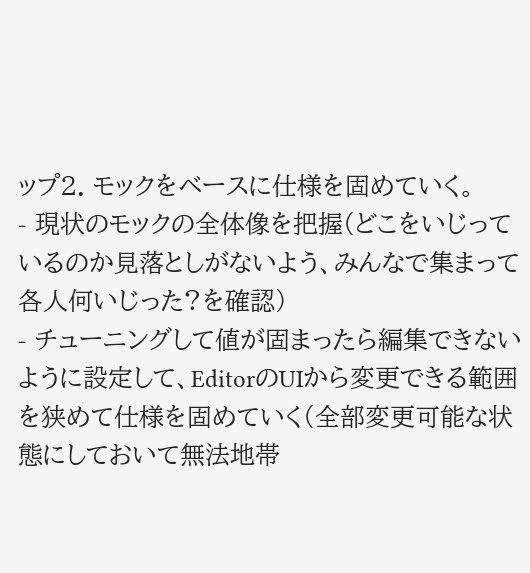ップ2. モックをベースに仕様を固めていく。
- 現状のモックの全体像を把握(どこをいじっているのか見落としがないよう、みんなで集まって各人何いじった?を確認)
- チューニングして値が固まったら編集できないように設定して、EditorのUIから変更できる範囲を狭めて仕様を固めていく(全部変更可能な状態にしておいて無法地帯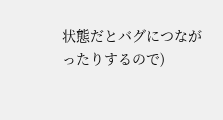状態だとバグにつながったりするので)